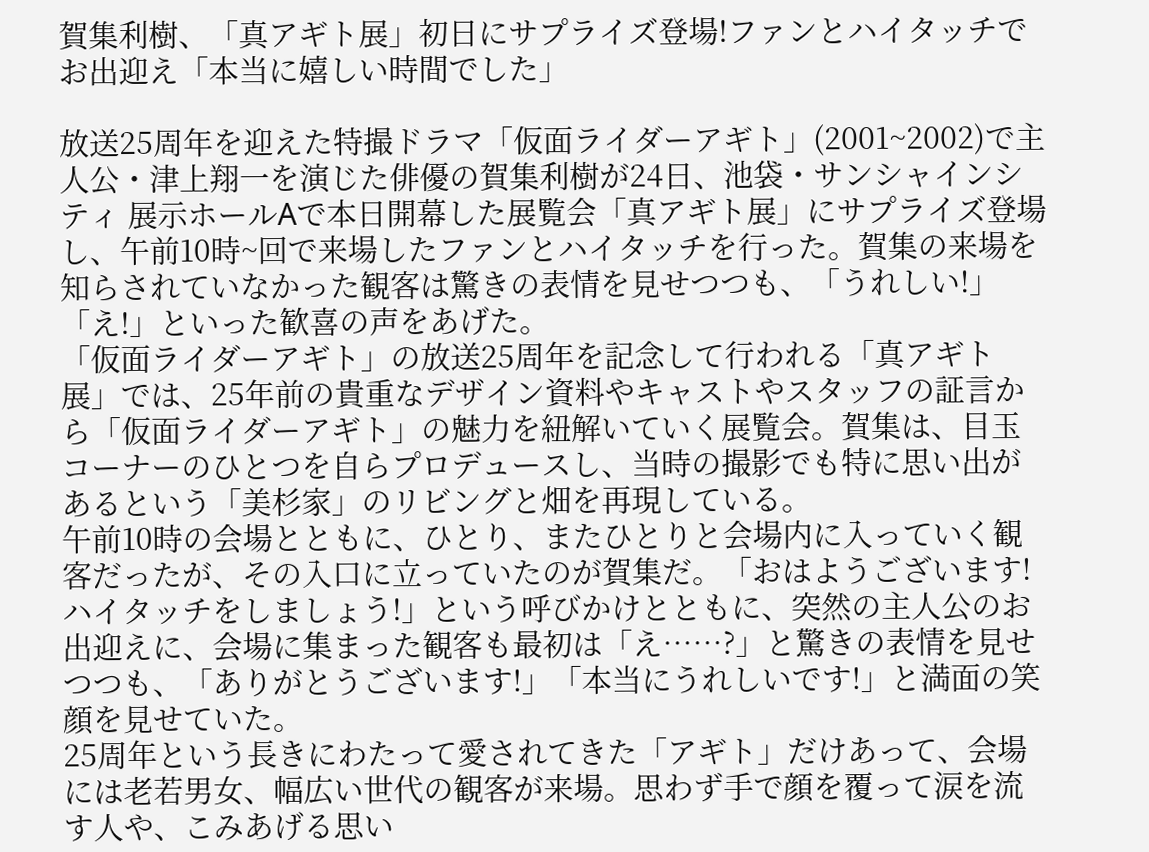賀集利樹、「真アギト展」初日にサプライズ登場!ファンとハイタッチでお出迎え「本当に嬉しい時間でした」

放送25周年を迎えた特撮ドラマ「仮面ライダーアギト」(2001~2002)で主人公・津上翔一を演じた俳優の賀集利樹が24日、池袋・サンシャインシティ 展示ホールAで本日開幕した展覧会「真アギト展」にサプライズ登場し、午前10時~回で来場したファンとハイタッチを行った。賀集の来場を知らされていなかった観客は驚きの表情を見せつつも、「うれしい!」「え!」といった歓喜の声をあげた。
「仮面ライダーアギト」の放送25周年を記念して行われる「真アギト展」では、25年前の貴重なデザイン資料やキャストやスタッフの証言から「仮面ライダーアギト」の魅力を紐解いていく展覧会。賀集は、目玉コーナーのひとつを自らプロデュースし、当時の撮影でも特に思い出があるという「美杉家」のリビングと畑を再現している。
午前10時の会場とともに、ひとり、またひとりと会場内に入っていく観客だったが、その入口に立っていたのが賀集だ。「おはようございます! ハイタッチをしましょう!」という呼びかけとともに、突然の主人公のお出迎えに、会場に集まった観客も最初は「え……?」と驚きの表情を見せつつも、「ありがとうございます!」「本当にうれしいです!」と満面の笑顔を見せていた。
25周年という長きにわたって愛されてきた「アギト」だけあって、会場には老若男女、幅広い世代の観客が来場。思わず手で顔を覆って涙を流す人や、こみあげる思い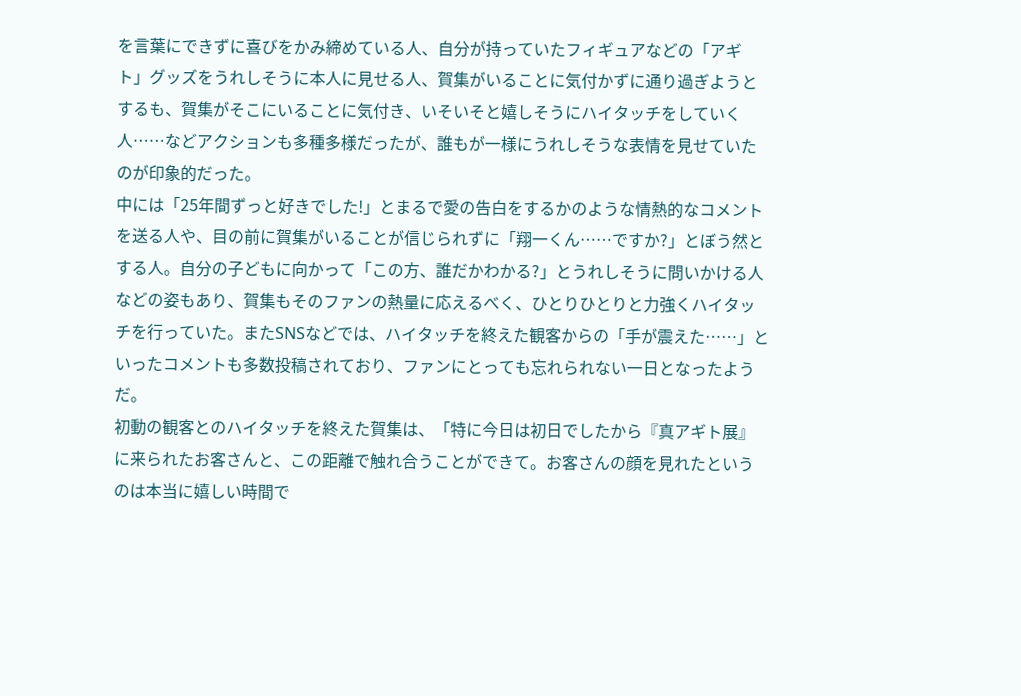を言葉にできずに喜びをかみ締めている人、自分が持っていたフィギュアなどの「アギト」グッズをうれしそうに本人に見せる人、賀集がいることに気付かずに通り過ぎようとするも、賀集がそこにいることに気付き、いそいそと嬉しそうにハイタッチをしていく人……などアクションも多種多様だったが、誰もが一様にうれしそうな表情を見せていたのが印象的だった。
中には「25年間ずっと好きでした!」とまるで愛の告白をするかのような情熱的なコメントを送る人や、目の前に賀集がいることが信じられずに「翔一くん……ですか?」とぼう然とする人。自分の子どもに向かって「この方、誰だかわかる?」とうれしそうに問いかける人などの姿もあり、賀集もそのファンの熱量に応えるべく、ひとりひとりと力強くハイタッチを行っていた。またSNSなどでは、ハイタッチを終えた観客からの「手が震えた……」といったコメントも多数投稿されており、ファンにとっても忘れられない一日となったようだ。
初動の観客とのハイタッチを終えた賀集は、「特に今日は初日でしたから『真アギト展』に来られたお客さんと、この距離で触れ合うことができて。お客さんの顔を見れたというのは本当に嬉しい時間で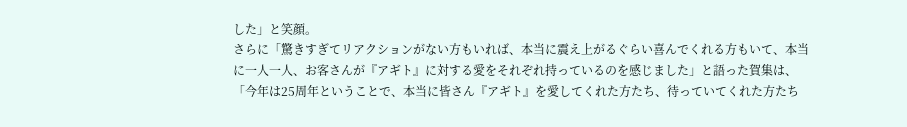した」と笑顔。
さらに「驚きすぎてリアクションがない方もいれば、本当に震え上がるぐらい喜んでくれる方もいて、本当に一人一人、お客さんが『アギト』に対する愛をそれぞれ持っているのを感じました」と語った賀集は、「今年は25周年ということで、本当に皆さん『アギト』を愛してくれた方たち、待っていてくれた方たち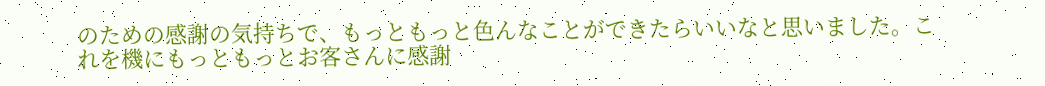のための感謝の気持ちで、もっともっと色んなことができたらいいなと思いました。これを機にもっともっとお客さんに感謝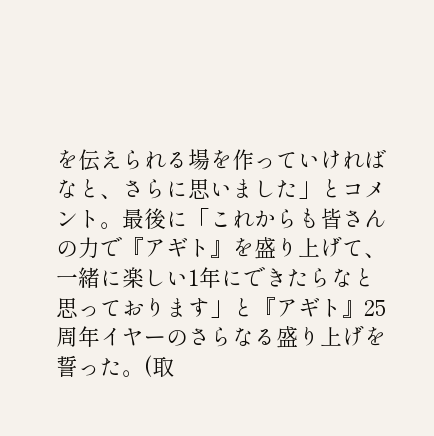を伝えられる場を作っていければなと、さらに思いました」とコメント。最後に「これからも皆さんの力で『アギト』を盛り上げて、一緒に楽しい1年にできたらなと思っております」と『アギト』25周年イヤーのさらなる盛り上げを誓った。(取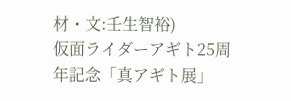材・文:壬生智裕)
仮面ライダーアギト25周年記念「真アギト展」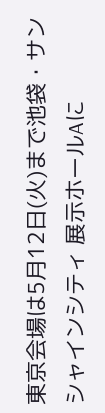東京会場は5月12日(火)まで池袋・サンシャインシティ 展示ホールAに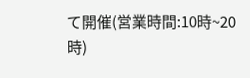て開催(営業時間:10時~20時)